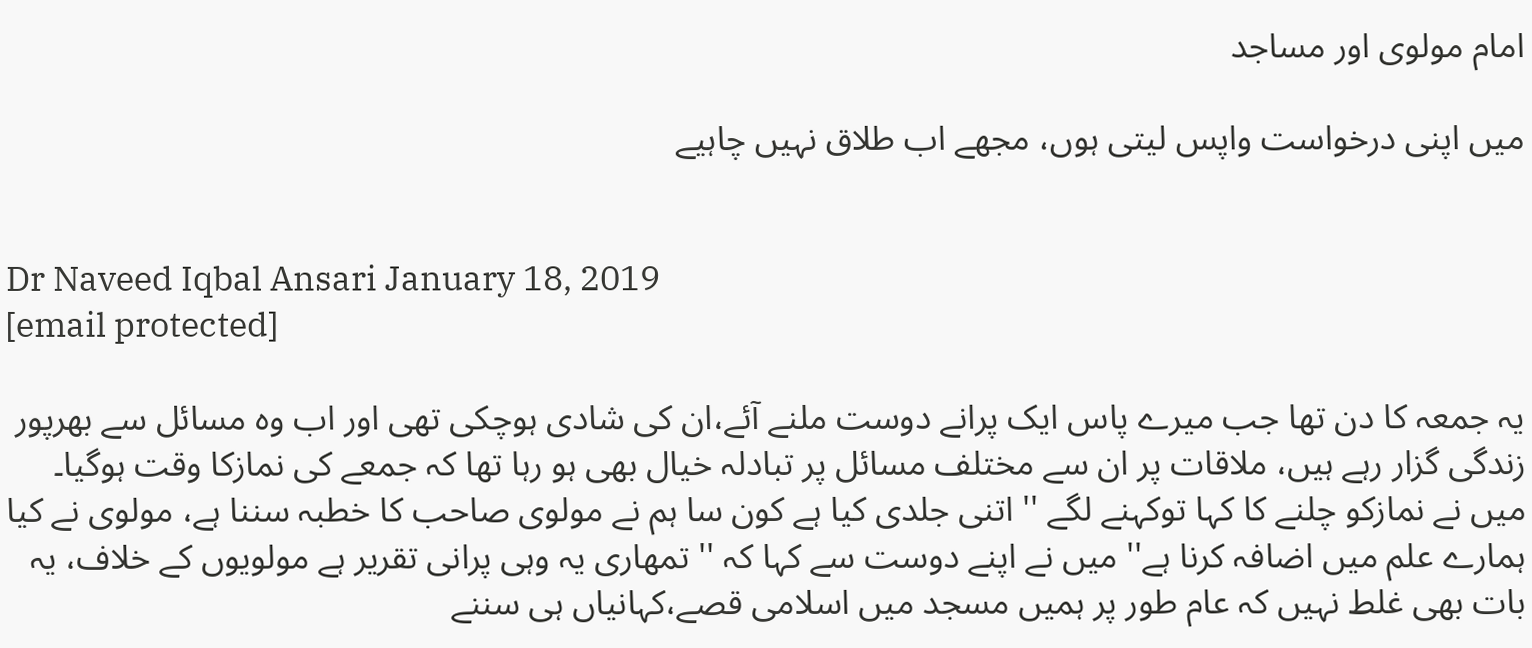امام مولوی اور مساجد

میں اپنی درخواست واپس لیتی ہوں، مجھے اب طلاق نہیں چاہیے


Dr Naveed Iqbal Ansari January 18, 2019
[email protected]

یہ جمعہ کا دن تھا جب میرے پاس ایک پرانے دوست ملنے آئے،ان کی شادی ہوچکی تھی اور اب وہ مسائل سے بھرپور زندگی گزار رہے ہیں، ملاقات پر ان سے مختلف مسائل پر تبادلہ خیال بھی ہو رہا تھا کہ جمعے کی نمازکا وقت ہوگیا۔ میں نے نمازکو چلنے کا کہا توکہنے لگے '' اتنی جلدی کیا ہے کون سا ہم نے مولوی صاحب کا خطبہ سننا ہے، مولوی نے کیا ہمارے علم میں اضافہ کرنا ہے'' میں نے اپنے دوست سے کہا کہ '' تمھاری یہ وہی پرانی تقریر ہے مولویوں کے خلاف، یہ بات بھی غلط نہیں کہ عام طور پر ہمیں مسجد میں اسلامی قصے،کہانیاں ہی سننے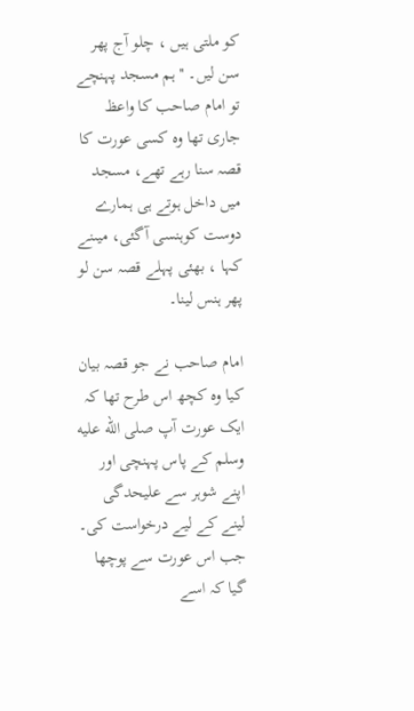کو ملتی ہیں ، چلو آج پھر سن لیں۔ '' ہم مسجد پہنچے تو امام صاحب کا واعظ جاری تھا وہ کسی عورت کا قصہ سنا رہے تھے، مسجد میں داخل ہوتے ہی ہمارے دوست کوہنسی آگئی، میںنے کہا ، بھئی پہلے قصہ سن لو پھر ہنس لینا۔

امام صاحب نے جو قصہ بیان کیا وہ کچھ اس طرح تھا کہ ایک عورت آپ صلى الله عليه وسلم کے پاس پہنچی اور اپنے شوہر سے علیحدگی لینے کے لیے درخواست کی۔ جب اس عورت سے پوچھا گیا کہ اسے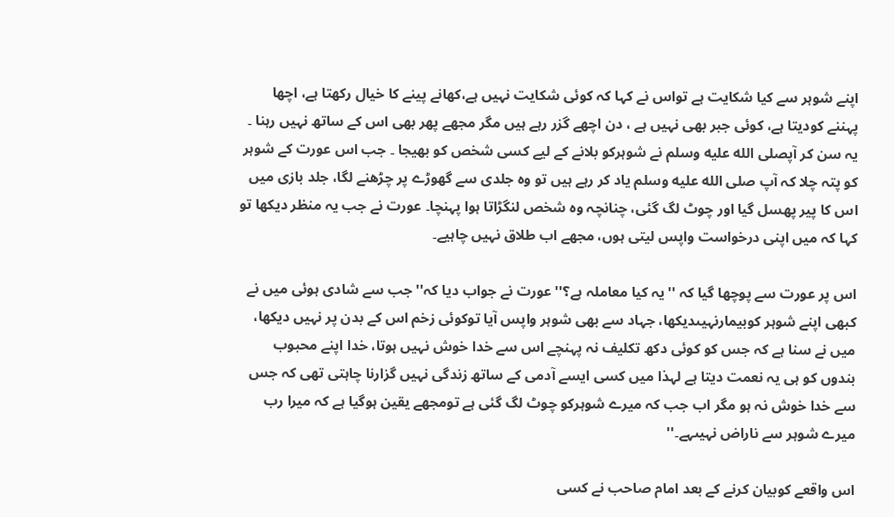اپنے شوہر سے کیا شکایت ہے تواس نے کہا کہ کوئی شکایت نہیں ہے،کھانے پینے کا خیال رکھتا ہے، اچھا پہننے کودیتا ہے، کوئی جبر بھی نہیں ہے ، دن اچھے گزر رہے ہیں مگر مجھے پھر بھی اس کے ساتھ نہیں رہنا ۔ یہ سن کر آپصلى الله عليه وسلم نے شوہرکو بلانے کے لیے کسی شخص کو بھیجا ۔ جب اس عورت کے شوہر کو پتہ چلا کہ آپ صلى الله عليه وسلم یاد کر رہے ہیں تو وہ جلدی سے گھوڑے پر چڑھنے لگا، جلد بازی میں اس کا پیر پھسل گیا اور چوٹ لگ گئی، چنانچہ وہ شخص لنگڑاتا ہوا پہنچا۔ عورت نے جب یہ منظر دیکھا تو کہا کہ میں اپنی درخواست واپس لیتی ہوں، مجھے اب طلاق نہیں چاہیے۔

اس پر عورت سے پوچھا گیا کہ ''یہ کیا معاملہ ہے؟'' عورت نے جواب دیا کہ'' جب سے شادی ہوئی میں نے کبھی اپنے شوہر کوبیمارنہیںدیکھا، جہاد سے بھی شوہر واپس آیا توکوئی زخم اس کے بدن پر نہیں دیکھا، میں نے سنا ہے کہ جس کو کوئی دکھ تکلیف نہ پہنچے اس سے خدا خوش نہیں ہوتا، خدا اپنے محبوب بندوں کو ہی یہ نعمت دیتا ہے لہذا میں کسی ایسے آدمی کے ساتھ زندگی نہیں گزارنا چاہتی تھی کہ جس سے خدا خوش نہ ہو مگر اب جب کہ میرے شوہرکو چوٹ لگ گئی ہے تومجھے یقین ہوگیا ہے کہ میرا رب میرے شوہر سے ناراض نہیںہے۔''

اس واقعے کوبیان کرنے کے بعد امام صاحب نے کسی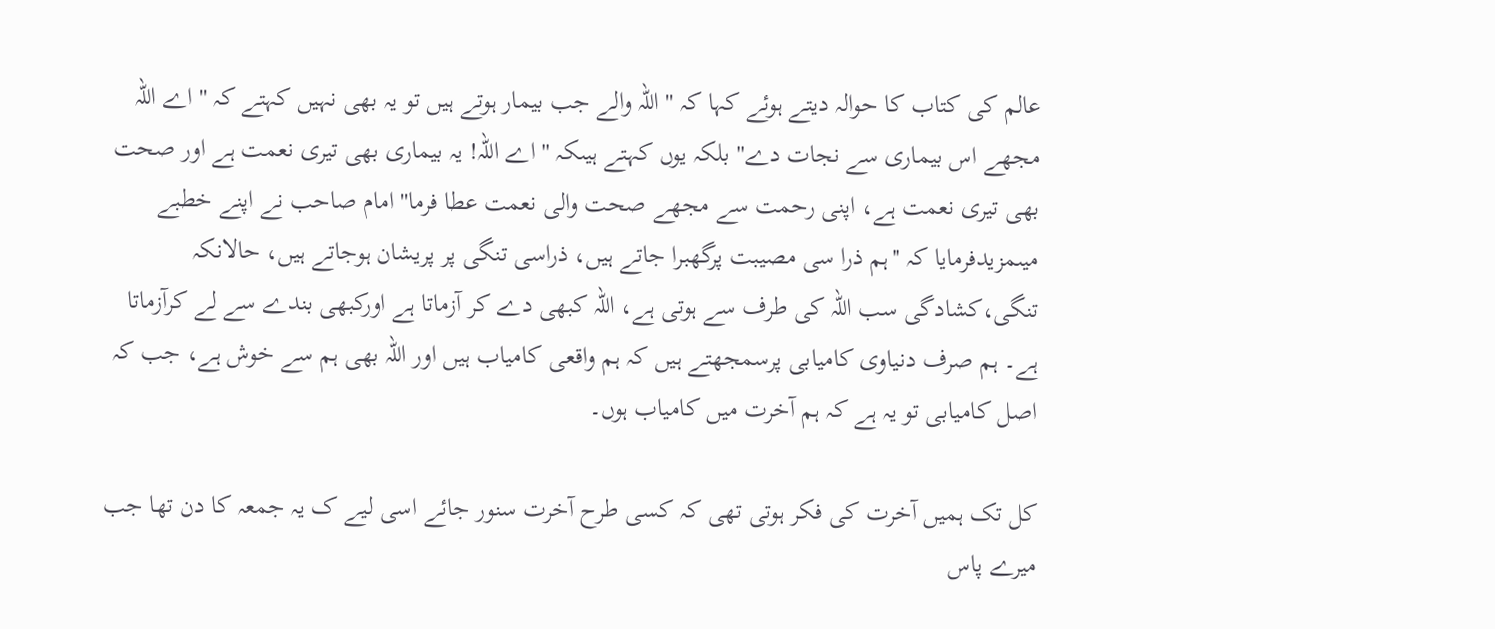عالم کی کتاب کا حوالہ دیتے ہوئے کہا کہ '' اللہ والے جب بیمار ہوتے ہیں تو یہ بھی نہیں کہتے کہ '' اے اللہ مجھے اس بیماری سے نجات دے'' بلکہ یوں کہتے ہیںکہ '' اے اللہ! یہ بیماری بھی تیری نعمت ہے اور صحت بھی تیری نعمت ہے، اپنی رحمت سے مجھے صحت والی نعمت عطا فرما'' امام صاحب نے اپنے خطبے میںمزیدفرمایا کہ ''ہم ذرا سی مصیبت پرگھبرا جاتے ہیں، ذراسی تنگی پر پریشان ہوجاتے ہیں، حالانکہ تنگی،کشادگی سب اللہ کی طرف سے ہوتی ہے، اللہ کبھی دے کر آزماتا ہے اورکبھی بندے سے لے کرآزماتا ہے۔ ہم صرف دنیاوی کامیابی پرسمجھتے ہیں کہ ہم واقعی کامیاب ہیں اور اللہ بھی ہم سے خوش ہے، جب کہ اصل کامیابی تو یہ ہے کہ ہم آخرت میں کامیاب ہوں۔

کل تک ہمیں آخرت کی فکر ہوتی تھی کہ کسی طرح آخرت سنور جائے اسی لیے ک یہ جمعہ کا دن تھا جب میرے پاس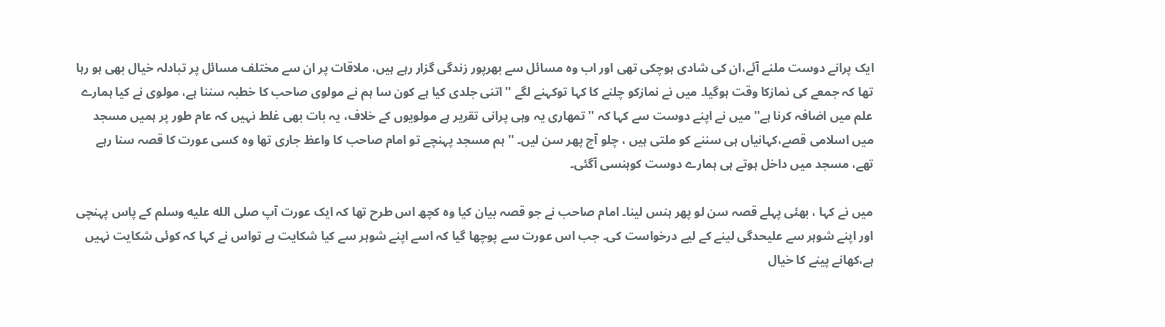ایک پرانے دوست ملنے آئے،ان کی شادی ہوچکی تھی اور اب وہ مسائل سے بھرپور زندگی گزار رہے ہیں، ملاقات پر ان سے مختلف مسائل پر تبادلہ خیال بھی ہو رہا تھا کہ جمعے کی نمازکا وقت ہوگیا۔ میں نے نمازکو چلنے کا کہا توکہنے لگے '' اتنی جلدی کیا ہے کون سا ہم نے مولوی صاحب کا خطبہ سننا ہے، مولوی نے کیا ہمارے علم میں اضافہ کرنا ہے'' میں نے اپنے دوست سے کہا کہ '' تمھاری یہ وہی پرانی تقریر ہے مولویوں کے خلاف، یہ بات بھی غلط نہیں کہ عام طور پر ہمیں مسجد میں اسلامی قصے،کہانیاں ہی سننے کو ملتی ہیں ، چلو آج پھر سن لیں۔ '' ہم مسجد پہنچے تو امام صاحب کا واعظ جاری تھا وہ کسی عورت کا قصہ سنا رہے تھے، مسجد میں داخل ہوتے ہی ہمارے دوست کوہنسی آگئی۔

میں نے کہا ، بھئی پہلے قصہ سن لو پھر ہنس لینا۔ امام صاحب نے جو قصہ بیان کیا وہ کچھ اس طرح تھا کہ ایک عورت آپ صلى الله عليه وسلم کے پاس پہنچی اور اپنے شوہر سے علیحدگی لینے کے لیے درخواست کی۔ جب اس عورت سے پوچھا گیا کہ اسے اپنے شوہر سے کیا شکایت ہے تواس نے کہا کہ کوئی شکایت نہیں ہے،کھانے پینے کا خیال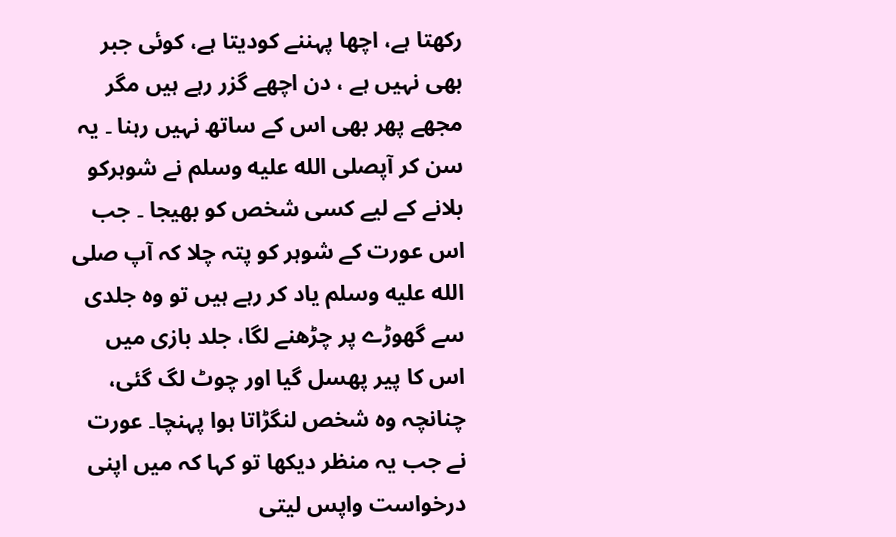رکھتا ہے، اچھا پہننے کودیتا ہے، کوئی جبر بھی نہیں ہے ، دن اچھے گزر رہے ہیں مگر مجھے پھر بھی اس کے ساتھ نہیں رہنا ۔ یہ سن کر آپصلى الله عليه وسلم نے شوہرکو بلانے کے لیے کسی شخص کو بھیجا ۔ جب اس عورت کے شوہر کو پتہ چلا کہ آپ صلى الله عليه وسلم یاد کر رہے ہیں تو وہ جلدی سے گھوڑے پر چڑھنے لگا، جلد بازی میں اس کا پیر پھسل گیا اور چوٹ لگ گئی، چنانچہ وہ شخص لنگڑاتا ہوا پہنچا۔ عورت نے جب یہ منظر دیکھا تو کہا کہ میں اپنی درخواست واپس لیتی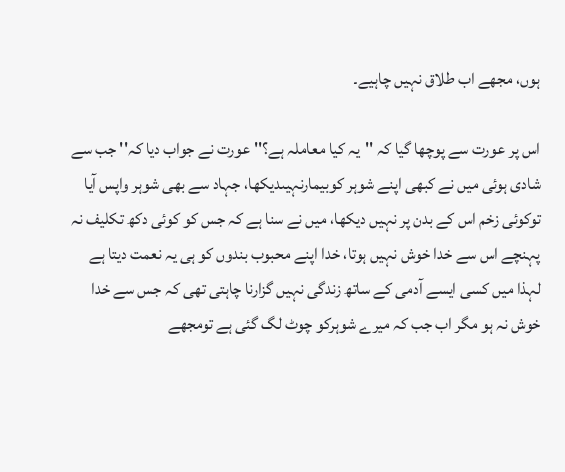ہوں، مجھے اب طلاق نہیں چاہیے۔

اس پر عورت سے پوچھا گیا کہ ''یہ کیا معاملہ ہے؟'' عورت نے جواب دیا کہ'' جب سے شادی ہوئی میں نے کبھی اپنے شوہر کوبیمارنہیںدیکھا، جہاد سے بھی شوہر واپس آیا توکوئی زخم اس کے بدن پر نہیں دیکھا، میں نے سنا ہے کہ جس کو کوئی دکھ تکلیف نہ پہنچے اس سے خدا خوش نہیں ہوتا، خدا اپنے محبوب بندوں کو ہی یہ نعمت دیتا ہے لہذا میں کسی ایسے آدمی کے ساتھ زندگی نہیں گزارنا چاہتی تھی کہ جس سے خدا خوش نہ ہو مگر اب جب کہ میرے شوہرکو چوٹ لگ گئی ہے تومجھے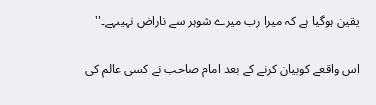یقین ہوگیا ہے کہ میرا رب میرے شوہر سے ناراض نہیںہے۔''

اس واقعے کوبیان کرنے کے بعد امام صاحب نے کسی عالم کی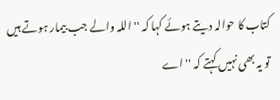کتاب کا حوالہ دیتے ہوئے کہا کہ '' اللہ والے جب بیمار ہوتے ہیں تو یہ بھی نہیں کہتے کہ '' اے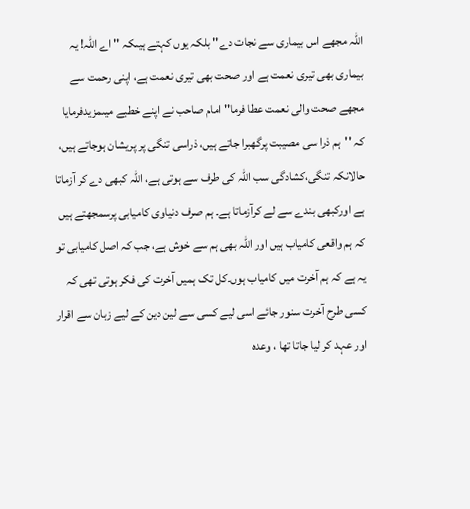اللہ مجھے اس بیماری سے نجات دے'' بلکہ یوں کہتے ہیںکہ '' اے اللہ! یہ بیماری بھی تیری نعمت ہے اور صحت بھی تیری نعمت ہے، اپنی رحمت سے مجھے صحت والی نعمت عطا فرما'' امام صاحب نے اپنے خطبے میںمزیدفرمایا کہ ''ہم ذرا سی مصیبت پرگھبرا جاتے ہیں، ذراسی تنگی پر پریشان ہوجاتے ہیں، حالانکہ تنگی،کشادگی سب اللہ کی طرف سے ہوتی ہے، اللہ کبھی دے کر آزماتا ہے اورکبھی بندے سے لے کرآزماتا ہے۔ ہم صرف دنیاوی کامیابی پرسمجھتے ہیں کہ ہم واقعی کامیاب ہیں اور اللہ بھی ہم سے خوش ہے، جب کہ اصل کامیابی تو یہ ہے کہ ہم آخرت میں کامیاب ہوں۔کل تک ہمیں آخرت کی فکر ہوتی تھی کہ کسی طرح آخرت سنور جائے اسی لیے کسی سے لین دین کے لیے زبان سے اقرار اور عہد کر لیا جاتا تھا ، وعدہ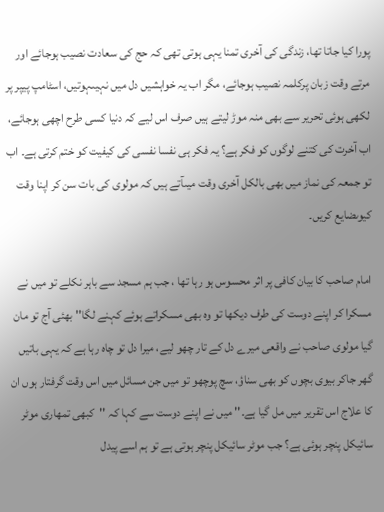پورا کیا جاتا تھا، زندگی کی آخری تمنا یہی ہوتی تھی کہ حج کی سعادت نصیب ہوجائے اور مرتے وقت زبان پرکلمہ نصیب ہوجائے، مگر اب یہ خواہشیں دل میں نہیںہوتیں، اسٹامپ پیپر پر لکھی ہوئی تحریر سے بھی منہ موڑ لیتے ہیں صرف اس لیے کہ دنیا کسی طرح اچھی ہوجائے، اب آخرت کی کتنے لوگوں کو فکر ہے؟ یہ فکر ہی نفسا نفسی کی کیفیت کو ختم کرتی ہے۔ اب تو جمعہ کی نماز میں بھی بالکل آخری وقت میںآتے ہیں کہ مولوی کی بات سن کر اپنا وقت کیوںضایع کریں۔

امام صاحب کا بیان کافی پر اثر محسوس ہو رہا تھا ، جب ہم مسجد سے باہر نکلے تو میں نے مسکرا کر اپنے دوست کی طرف دیکھا تو وہ بھی مسکراتے ہوئے کہنے لگا'' بھئی آج تو مان گیا مولوی صاحب نے واقعی میرے دل کے تار چھو لیے، میرا دل تو چاہ رہا ہے کہ یہی باتیں گھر جاکر بیوی بچوں کو بھی سناؤ، سچ پوچھو تو میں جن مسائل میں اس وقت گرفتار ہوں ان کا علاج اس تقریر میں مل گیا ہے۔'' میں نے اپنے دوست سے کہا کہ ''کبھی تمھاری موٹر سائیکل پنچر ہوئی ہے؟ جب موٹر سائیکل پنچر ہوتی ہے تو ہم اسے پیدل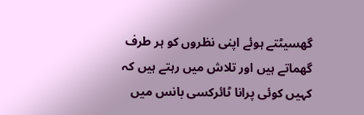گھسیٹتے ہوئے اپنی نظروں کو ہر طرف گھماتے ہیں اور تلاش میں رہتے ہیں کہ کہیں کوئی پرانا ٹائرکسی بانس میں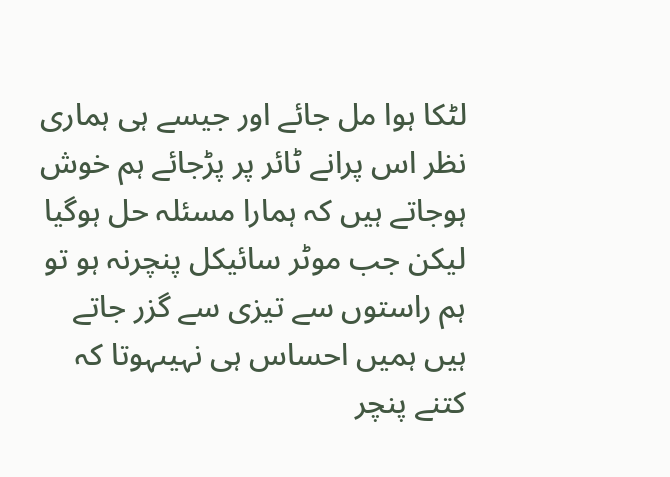لٹکا ہوا مل جائے اور جیسے ہی ہماری نظر اس پرانے ٹائر پر پڑجائے ہم خوش ہوجاتے ہیں کہ ہمارا مسئلہ حل ہوگیا لیکن جب موٹر سائیکل پنچرنہ ہو تو ہم راستوں سے تیزی سے گزر جاتے ہیں ہمیں احساس ہی نہیںہوتا کہ کتنے پنچر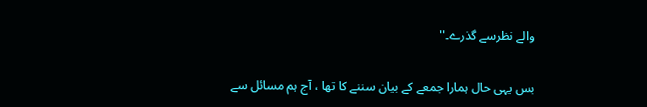والے نظرسے گذرے۔''

بس یہی حال ہمارا جمعے کے بیان سننے کا تھا ، آج ہم مسائل سے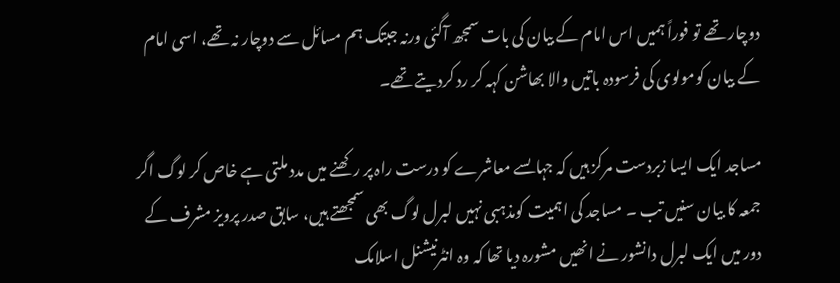دوچار تھے تو فوراً ہمیں اس امام کے بیان کی بات سمجھ آگئی ورنہ جبتک ہم مسائل سے دوچار نہ تھے، اسی امام کے بیان کومولوی کی فرسودہ باتیں والا بھاشن کہہ کر رد کردیتے تھے۔

مساجد ایک ایسا زبردست مرکز ہیں کہ جہاںسے معاشرے کو درست راہ پر رکھنے میں مدد ملتی ہے خاص کر لوگ اگر جمعہ کا بیان سنیں تب ۔ مساجد کی اہمیت کومذہبی نہیں لبرل لوگ بھی سمجھتے ہیں، سابق صدر پرویز مشرف کے دور میں ایک لبرل دانشور نے انھیں مشورہ دیا تھا کہ وہ انٹرنیشنل اسلامک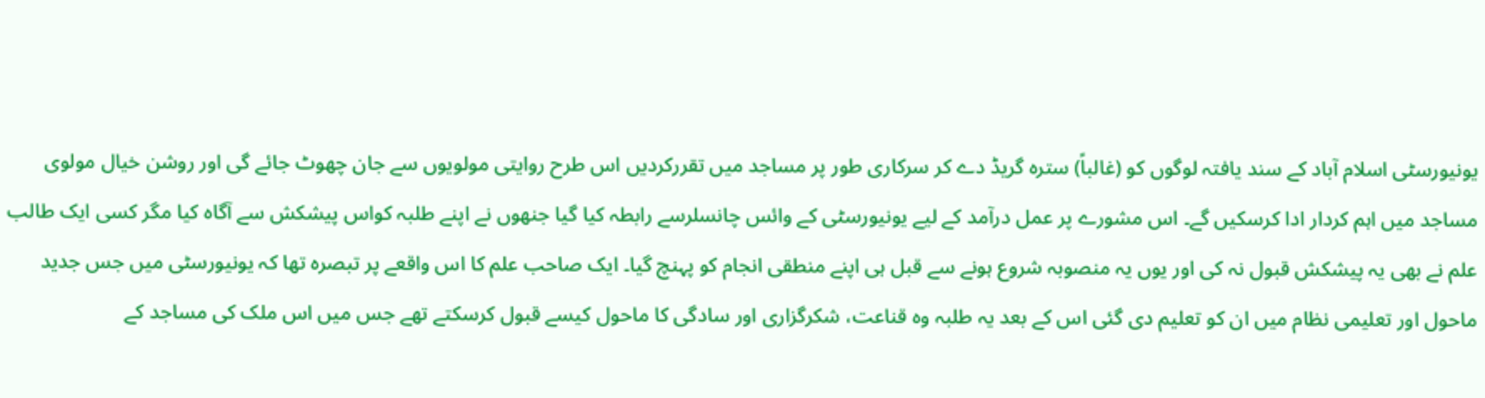یونیورسٹی اسلام آباد کے سند یافتہ لوگوں کو (غالباً) سترہ گریڈ دے کر سرکاری طور پر مساجد میں تقررکردیں اس طرح روایتی مولویوں سے جان چھوٹ جائے گی اور روشن خیال مولوی مساجد میں اہم کردار ادا کرسکیں گے۔ اس مشورے پر عمل درآمد کے لیے یونیورسٹی کے وائس چانسلرسے رابطہ کیا گیا جنھوں نے اپنے طلبہ کواس پیشکش سے آگاہ کیا مگر کسی ایک طالب علم نے بھی یہ پیشکش قبول نہ کی اور یوں یہ منصوبہ شروع ہونے سے قبل ہی اپنے منطقی انجام کو پہنچ گیا۔ ایک صاحب علم کا اس واقعے پر تبصرہ تھا کہ یونیورسٹی میں جس جدید ماحول اور تعلیمی نظام میں ان کو تعلیم دی گئی اس کے بعد یہ طلبہ وہ قناعت، شکرگزاری اور سادگی کا ماحول کیسے قبول کرسکتے تھے جس میں اس ملک کی مساجد کے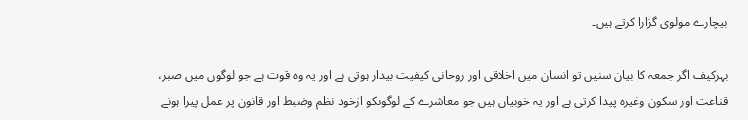بیچارے مولوی گزارا کرتے ہیں۔

بہرکیف اگر جمعہ کا بیان سنیں تو انسان میں اخلاقی اور روحانی کیفیت بیدار ہوتی ہے اور یہ وہ قوت ہے جو لوگوں میں صبر، قناعت اور سکون وغیرہ پیدا کرتی ہے اور یہ خوبیاں ہیں جو معاشرے کے لوگوںکو ازخود نظم وضبط اور قانون پر عمل پیرا ہونے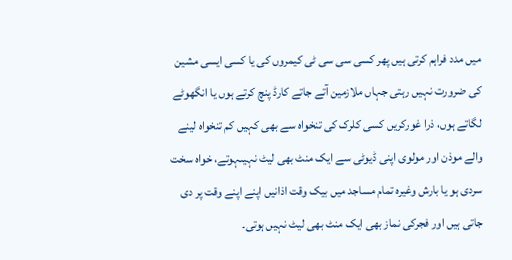میں مدد فراہم کرتی ہیں پھر کسی سی سی ٹی کیمروں کی یا کسی ایسی مشین کی ضرورت نہیں رہتی جہاں ملازمین آتے جاتے کارڈ پنچ کرتے ہوں یا انگھوٹے لگاتے ہوں، ذرا غورکریں کسی کلرک کی تنخواہ سے بھی کہیں کم تنخواہ لینے والے موذن اور مولوی اپنی ڈیوٹی سے ایک منٹ بھی لیٹ نہیںہوتے، خواہ سخت سردی ہو یا بارش وغیرہ تمام مساجد میں بیک وقت اذانیں اپنے اپنے وقت پر دی جاتی ہیں اور فجرکی نماز بھی ایک منٹ بھی لیٹ نہیں ہوتی۔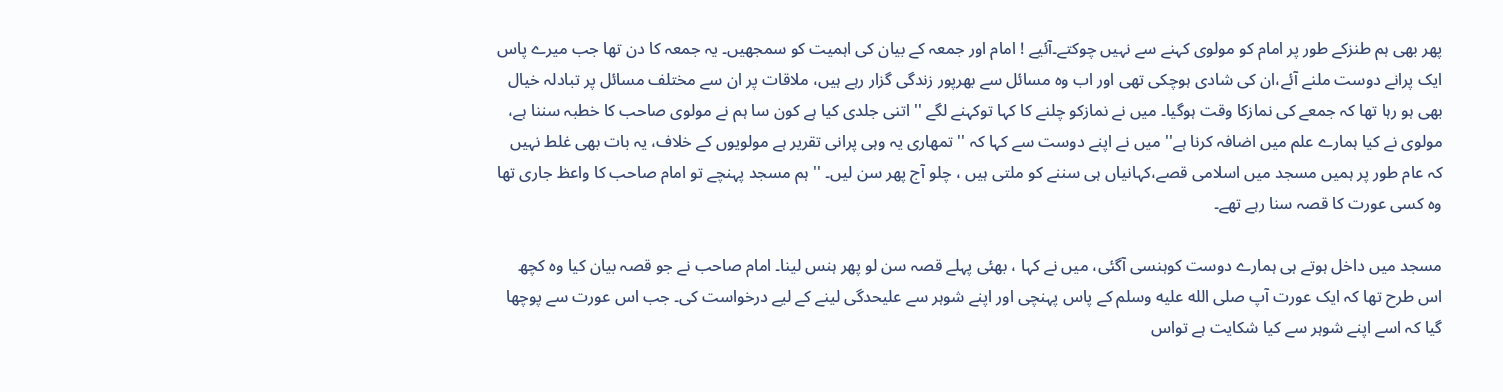پھر بھی ہم طنزکے طور پر امام کو مولوی کہنے سے نہیں چوکتے۔آئیے ! امام اور جمعہ کے بیان کی اہمیت کو سمجھیں۔ یہ جمعہ کا دن تھا جب میرے پاس ایک پرانے دوست ملنے آئے،ان کی شادی ہوچکی تھی اور اب وہ مسائل سے بھرپور زندگی گزار رہے ہیں، ملاقات پر ان سے مختلف مسائل پر تبادلہ خیال بھی ہو رہا تھا کہ جمعے کی نمازکا وقت ہوگیا۔ میں نے نمازکو چلنے کا کہا توکہنے لگے '' اتنی جلدی کیا ہے کون سا ہم نے مولوی صاحب کا خطبہ سننا ہے، مولوی نے کیا ہمارے علم میں اضافہ کرنا ہے'' میں نے اپنے دوست سے کہا کہ '' تمھاری یہ وہی پرانی تقریر ہے مولویوں کے خلاف، یہ بات بھی غلط نہیں کہ عام طور پر ہمیں مسجد میں اسلامی قصے،کہانیاں ہی سننے کو ملتی ہیں ، چلو آج پھر سن لیں۔ '' ہم مسجد پہنچے تو امام صاحب کا واعظ جاری تھا وہ کسی عورت کا قصہ سنا رہے تھے۔

مسجد میں داخل ہوتے ہی ہمارے دوست کوہنسی آگئی، میں نے کہا ، بھئی پہلے قصہ سن لو پھر ہنس لینا۔ امام صاحب نے جو قصہ بیان کیا وہ کچھ اس طرح تھا کہ ایک عورت آپ صلى الله عليه وسلم کے پاس پہنچی اور اپنے شوہر سے علیحدگی لینے کے لیے درخواست کی۔ جب اس عورت سے پوچھا گیا کہ اسے اپنے شوہر سے کیا شکایت ہے تواس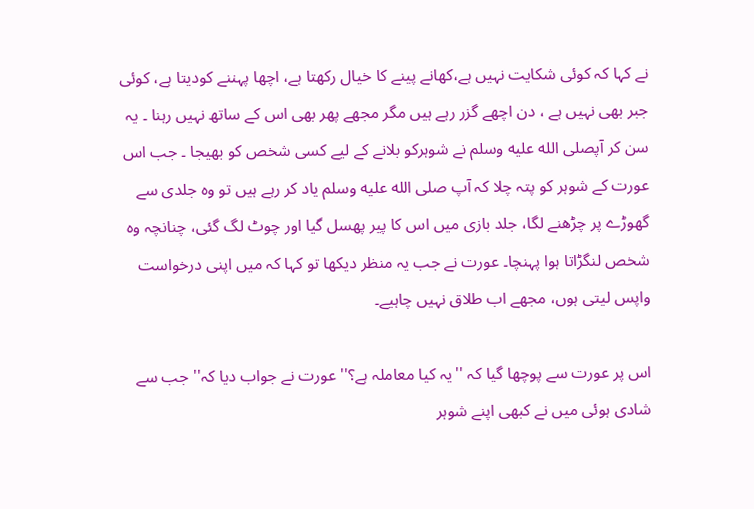نے کہا کہ کوئی شکایت نہیں ہے،کھانے پینے کا خیال رکھتا ہے، اچھا پہننے کودیتا ہے، کوئی جبر بھی نہیں ہے ، دن اچھے گزر رہے ہیں مگر مجھے پھر بھی اس کے ساتھ نہیں رہنا ۔ یہ سن کر آپصلى الله عليه وسلم نے شوہرکو بلانے کے لیے کسی شخص کو بھیجا ۔ جب اس عورت کے شوہر کو پتہ چلا کہ آپ صلى الله عليه وسلم یاد کر رہے ہیں تو وہ جلدی سے گھوڑے پر چڑھنے لگا، جلد بازی میں اس کا پیر پھسل گیا اور چوٹ لگ گئی، چنانچہ وہ شخص لنگڑاتا ہوا پہنچا۔ عورت نے جب یہ منظر دیکھا تو کہا کہ میں اپنی درخواست واپس لیتی ہوں، مجھے اب طلاق نہیں چاہیے۔

اس پر عورت سے پوچھا گیا کہ ''یہ کیا معاملہ ہے؟'' عورت نے جواب دیا کہ'' جب سے شادی ہوئی میں نے کبھی اپنے شوہر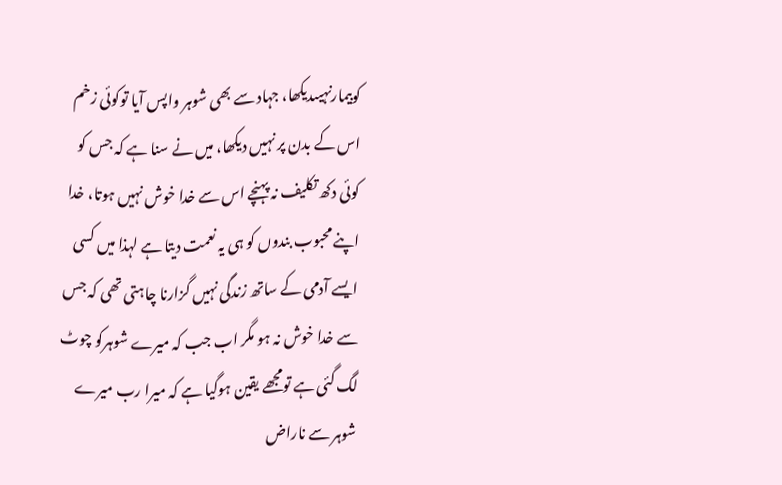کوبیمارنہیںدیکھا، جہاد سے بھی شوہر واپس آیا توکوئی زخم اس کے بدن پر نہیں دیکھا، میں نے سنا ہے کہ جس کو کوئی دکھ تکلیف نہ پہنچے اس سے خدا خوش نہیں ہوتا، خدا اپنے محبوب بندوں کو ہی یہ نعمت دیتا ہے لہذا میں کسی ایسے آدمی کے ساتھ زندگی نہیں گزارنا چاہتی تھی کہ جس سے خدا خوش نہ ہو مگر اب جب کہ میرے شوہرکو چوٹ لگ گئی ہے تومجھے یقین ہوگیا ہے کہ میرا رب میرے شوہر سے ناراض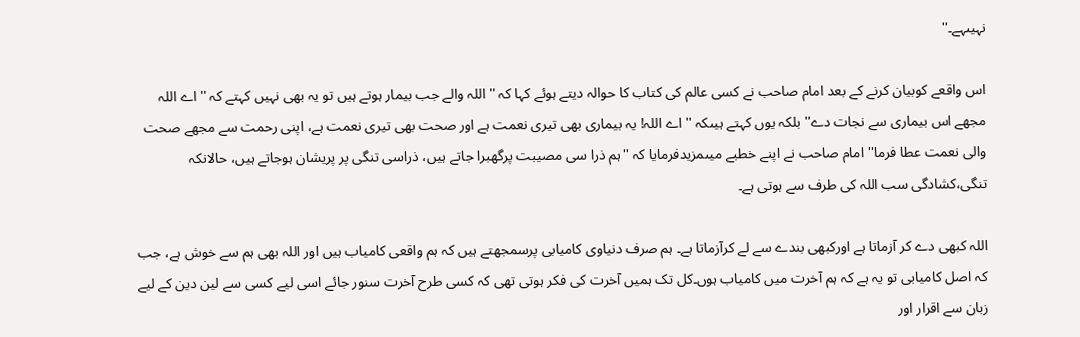نہیںہے۔''

اس واقعے کوبیان کرنے کے بعد امام صاحب نے کسی عالم کی کتاب کا حوالہ دیتے ہوئے کہا کہ '' اللہ والے جب بیمار ہوتے ہیں تو یہ بھی نہیں کہتے کہ '' اے اللہ مجھے اس بیماری سے نجات دے'' بلکہ یوں کہتے ہیںکہ '' اے اللہ! یہ بیماری بھی تیری نعمت ہے اور صحت بھی تیری نعمت ہے، اپنی رحمت سے مجھے صحت والی نعمت عطا فرما'' امام صاحب نے اپنے خطبے میںمزیدفرمایا کہ ''ہم ذرا سی مصیبت پرگھبرا جاتے ہیں، ذراسی تنگی پر پریشان ہوجاتے ہیں، حالانکہ تنگی،کشادگی سب اللہ کی طرف سے ہوتی ہے۔

اللہ کبھی دے کر آزماتا ہے اورکبھی بندے سے لے کرآزماتا ہے۔ ہم صرف دنیاوی کامیابی پرسمجھتے ہیں کہ ہم واقعی کامیاب ہیں اور اللہ بھی ہم سے خوش ہے، جب کہ اصل کامیابی تو یہ ہے کہ ہم آخرت میں کامیاب ہوں۔کل تک ہمیں آخرت کی فکر ہوتی تھی کہ کسی طرح آخرت سنور جائے اسی لیے کسی سے لین دین کے لیے زبان سے اقرار اور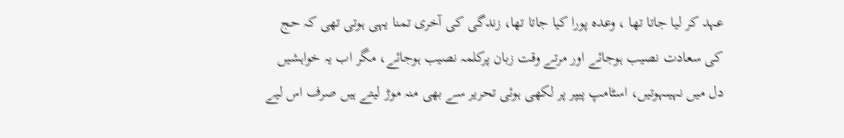عہد کر لیا جاتا تھا ، وعدہ پورا کیا جاتا تھا، زندگی کی آخری تمنا یہی ہوتی تھی کہ حج کی سعادت نصیب ہوجائے اور مرتے وقت زبان پرکلمہ نصیب ہوجائے، مگر اب یہ خواہشیں دل میں نہیںہوتیں، اسٹامپ پیپر پر لکھی ہوئی تحریر سے بھی منہ موڑ لیتے ہیں صرف اس لیے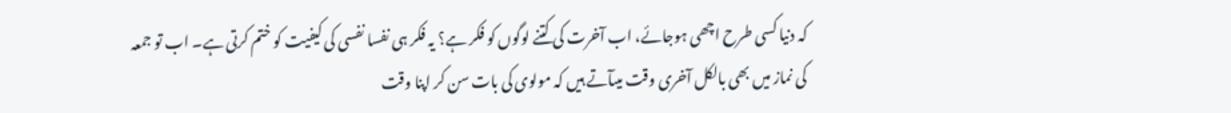کہ دنیا کسی طرح اچھی ہوجائے، اب آخرت کی کتنے لوگوں کو فکر ہے؟ یہ فکر ہی نفسا نفسی کی کیفیت کو ختم کرتی ہے۔ اب تو جمعہ کی نماز میں بھی بالکل آخری وقت میںآتے ہیں کہ مولوی کی بات سن کر اپنا وقت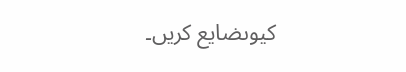کیوںضایع کریں۔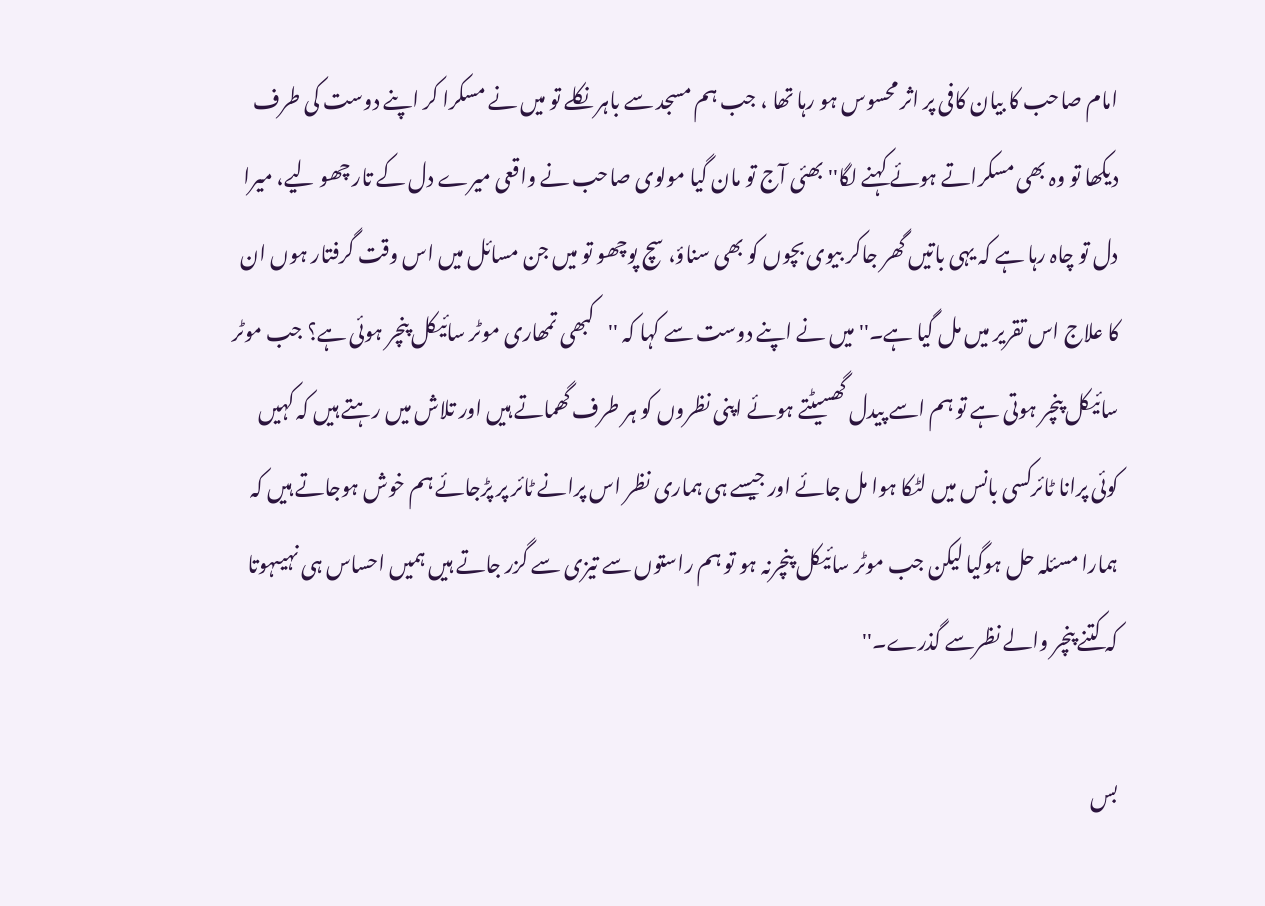امام صاحب کا بیان کافی پر اثر محسوس ہو رہا تھا ، جب ہم مسجد سے باہر نکلے تو میں نے مسکرا کر اپنے دوست کی طرف دیکھا تو وہ بھی مسکراتے ہوئے کہنے لگا'' بھئی آج تو مان گیا مولوی صاحب نے واقعی میرے دل کے تار چھو لیے، میرا دل تو چاہ رہا ہے کہ یہی باتیں گھر جاکر بیوی بچوں کو بھی سناؤ، سچ پوچھو تو میں جن مسائل میں اس وقت گرفتار ہوں ان کا علاج اس تقریر میں مل گیا ہے۔'' میں نے اپنے دوست سے کہا کہ ''کبھی تمھاری موٹر سائیکل پنچر ہوئی ہے؟ جب موٹر سائیکل پنچر ہوتی ہے تو ہم اسے پیدل گھسیٹتے ہوئے اپنی نظروں کو ہر طرف گھماتے ہیں اور تلاش میں رہتے ہیں کہ کہیں کوئی پرانا ٹائرکسی بانس میں لٹکا ہوا مل جائے اور جیسے ہی ہماری نظر اس پرانے ٹائر پر پڑجائے ہم خوش ہوجاتے ہیں کہ ہمارا مسئلہ حل ہوگیا لیکن جب موٹر سائیکل پنچرنہ ہو تو ہم راستوں سے تیزی سے گزر جاتے ہیں ہمیں احساس ہی نہیںہوتا کہ کتنے پنچر والے نظرسے گذرے۔''

بس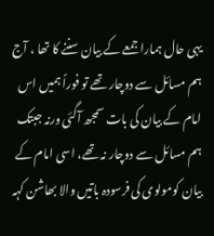یہی حال ہمارا جمعے کے بیان سننے کا تھا ، آج ہم مسائل سے دوچار تھے تو فوراً ہمیں اس امام کے بیان کی بات سمجھ آگئی ورنہ جبتک ہم مسائل سے دوچار نہ تھے، اسی امام کے بیان کومولوی کی فرسودہ باتیں والا بھاشن کہہ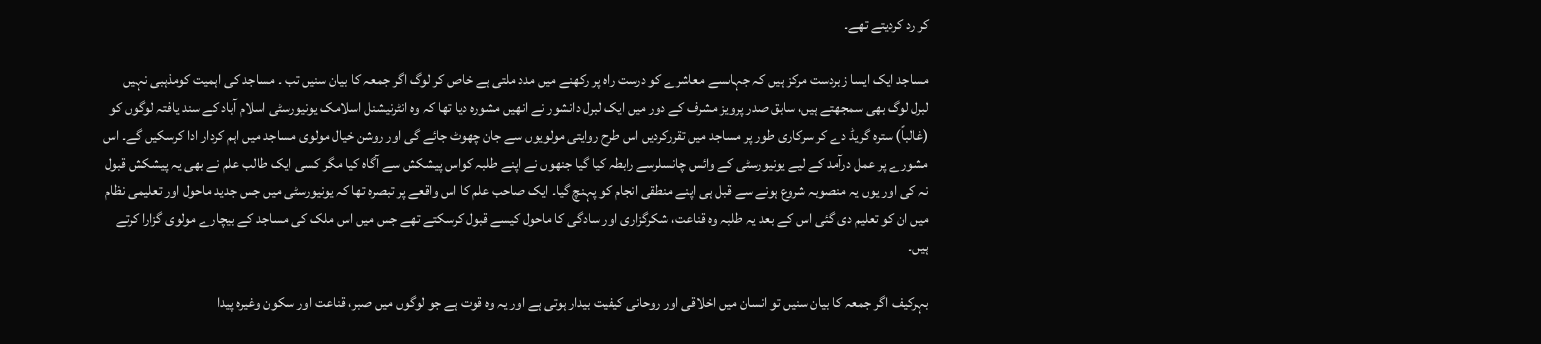کر رد کردیتے تھے۔

مساجد ایک ایسا زبردست مرکز ہیں کہ جہاںسے معاشرے کو درست راہ پر رکھنے میں مدد ملتی ہے خاص کر لوگ اگر جمعہ کا بیان سنیں تب ۔ مساجد کی اہمیت کومذہبی نہیں لبرل لوگ بھی سمجھتے ہیں، سابق صدر پرویز مشرف کے دور میں ایک لبرل دانشور نے انھیں مشورہ دیا تھا کہ وہ انٹرنیشنل اسلامک یونیورسٹی اسلام آباد کے سند یافتہ لوگوں کو (غالباً) سترہ گریڈ دے کر سرکاری طور پر مساجد میں تقررکردیں اس طرح روایتی مولویوں سے جان چھوٹ جائے گی اور روشن خیال مولوی مساجد میں اہم کردار ادا کرسکیں گے۔ اس مشورے پر عمل درآمد کے لیے یونیورسٹی کے وائس چانسلرسے رابطہ کیا گیا جنھوں نے اپنے طلبہ کواس پیشکش سے آگاہ کیا مگر کسی ایک طالب علم نے بھی یہ پیشکش قبول نہ کی اور یوں یہ منصوبہ شروع ہونے سے قبل ہی اپنے منطقی انجام کو پہنچ گیا۔ ایک صاحب علم کا اس واقعے پر تبصرہ تھا کہ یونیورسٹی میں جس جدید ماحول اور تعلیمی نظام میں ان کو تعلیم دی گئی اس کے بعد یہ طلبہ وہ قناعت، شکرگزاری اور سادگی کا ماحول کیسے قبول کرسکتے تھے جس میں اس ملک کی مساجد کے بیچارے مولوی گزارا کرتے ہیں۔

بہرکیف اگر جمعہ کا بیان سنیں تو انسان میں اخلاقی اور روحانی کیفیت بیدار ہوتی ہے اور یہ وہ قوت ہے جو لوگوں میں صبر، قناعت اور سکون وغیرہ پیدا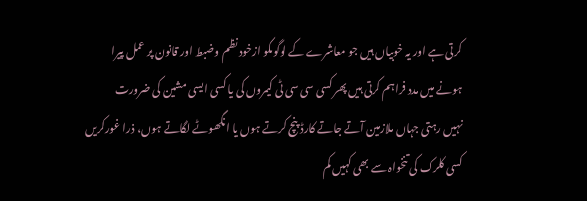کرتی ہے اور یہ خوبیاں ہیں جو معاشرے کے لوگوںکو ازخود نظم وضبط اور قانون پر عمل پیرا ہونے میں مدد فراہم کرتی ہیں پھر کسی سی سی ٹی کیمروں کی یا کسی ایسی مشین کی ضرورت نہیں رہتی جہاں ملازمین آتے جاتے کارڈ پنچ کرتے ہوں یا انگھوٹے لگاتے ہوں، ذرا غورکریں کسی کلرک کی تنخواہ سے بھی کہیں کم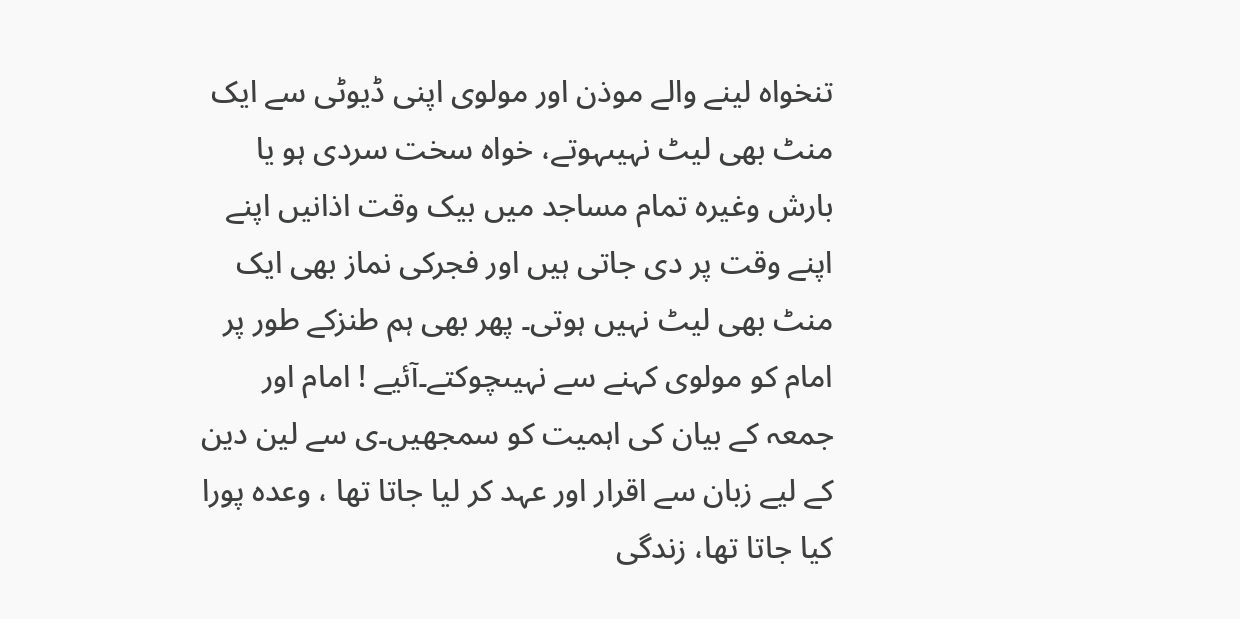تنخواہ لینے والے موذن اور مولوی اپنی ڈیوٹی سے ایک منٹ بھی لیٹ نہیںہوتے، خواہ سخت سردی ہو یا بارش وغیرہ تمام مساجد میں بیک وقت اذانیں اپنے اپنے وقت پر دی جاتی ہیں اور فجرکی نماز بھی ایک منٹ بھی لیٹ نہیں ہوتی۔ پھر بھی ہم طنزکے طور پر امام کو مولوی کہنے سے نہیںچوکتے۔آئیے ! امام اور جمعہ کے بیان کی اہمیت کو سمجھیں۔ی سے لین دین کے لیے زبان سے اقرار اور عہد کر لیا جاتا تھا ، وعدہ پورا کیا جاتا تھا، زندگی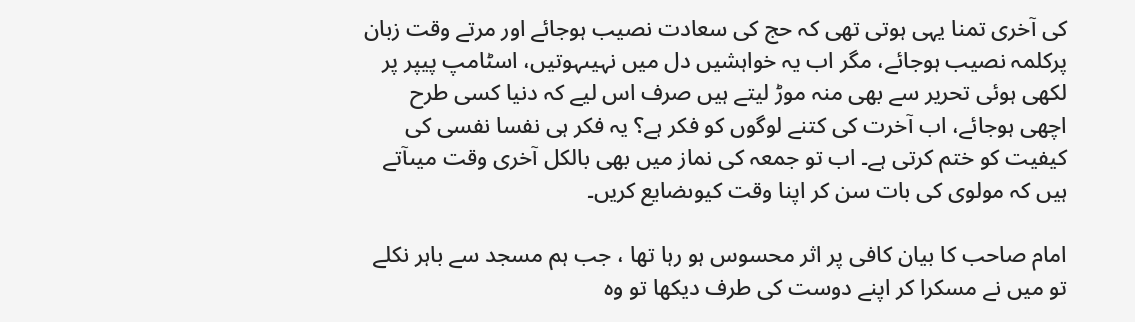کی آخری تمنا یہی ہوتی تھی کہ حج کی سعادت نصیب ہوجائے اور مرتے وقت زبان پرکلمہ نصیب ہوجائے، مگر اب یہ خواہشیں دل میں نہیںہوتیں، اسٹامپ پیپر پر لکھی ہوئی تحریر سے بھی منہ موڑ لیتے ہیں صرف اس لیے کہ دنیا کسی طرح اچھی ہوجائے، اب آخرت کی کتنے لوگوں کو فکر ہے؟ یہ فکر ہی نفسا نفسی کی کیفیت کو ختم کرتی ہے۔ اب تو جمعہ کی نماز میں بھی بالکل آخری وقت میںآتے ہیں کہ مولوی کی بات سن کر اپنا وقت کیوںضایع کریں۔

امام صاحب کا بیان کافی پر اثر محسوس ہو رہا تھا ، جب ہم مسجد سے باہر نکلے تو میں نے مسکرا کر اپنے دوست کی طرف دیکھا تو وہ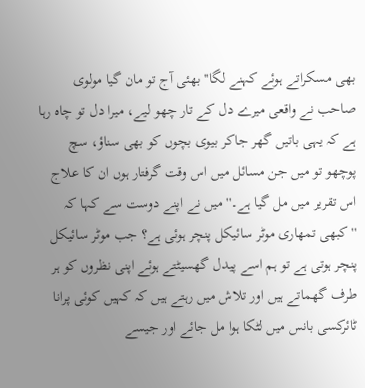بھی مسکراتے ہوئے کہنے لگا'' بھئی آج تو مان گیا مولوی صاحب نے واقعی میرے دل کے تار چھو لیے، میرا دل تو چاہ رہا ہے کہ یہی باتیں گھر جاکر بیوی بچوں کو بھی سناؤ، سچ پوچھو تو میں جن مسائل میں اس وقت گرفتار ہوں ان کا علاج اس تقریر میں مل گیا ہے۔'' میں نے اپنے دوست سے کہا کہ ''کبھی تمھاری موٹر سائیکل پنچر ہوئی ہے؟ جب موٹر سائیکل پنچر ہوتی ہے تو ہم اسے پیدل گھسیٹتے ہوئے اپنی نظروں کو ہر طرف گھماتے ہیں اور تلاش میں رہتے ہیں کہ کہیں کوئی پرانا ٹائرکسی بانس میں لٹکا ہوا مل جائے اور جیسے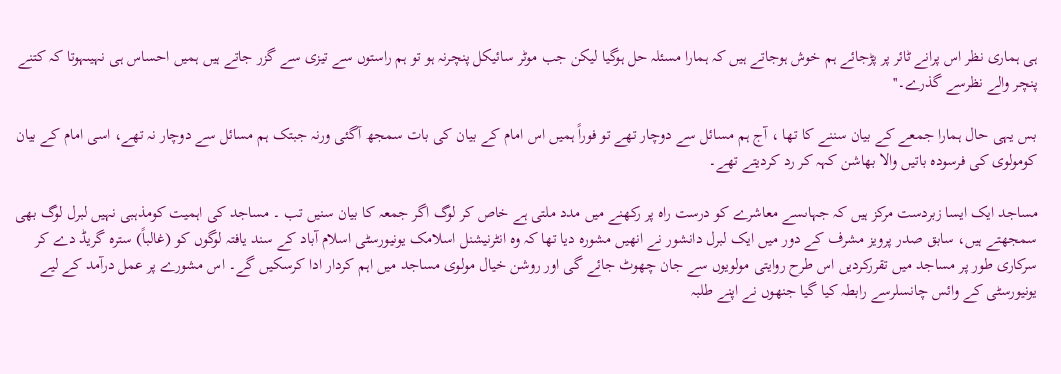ہی ہماری نظر اس پرانے ٹائر پر پڑجائے ہم خوش ہوجاتے ہیں کہ ہمارا مسئلہ حل ہوگیا لیکن جب موٹر سائیکل پنچرنہ ہو تو ہم راستوں سے تیزی سے گزر جاتے ہیں ہمیں احساس ہی نہیںہوتا کہ کتنے پنچر والے نظرسے گذرے۔''

بس یہی حال ہمارا جمعے کے بیان سننے کا تھا ، آج ہم مسائل سے دوچار تھے تو فوراً ہمیں اس امام کے بیان کی بات سمجھ آگئی ورنہ جبتک ہم مسائل سے دوچار نہ تھے، اسی امام کے بیان کومولوی کی فرسودہ باتیں والا بھاشن کہہ کر رد کردیتے تھے۔

مساجد ایک ایسا زبردست مرکز ہیں کہ جہاںسے معاشرے کو درست راہ پر رکھنے میں مدد ملتی ہے خاص کر لوگ اگر جمعہ کا بیان سنیں تب ۔ مساجد کی اہمیت کومذہبی نہیں لبرل لوگ بھی سمجھتے ہیں، سابق صدر پرویز مشرف کے دور میں ایک لبرل دانشور نے انھیں مشورہ دیا تھا کہ وہ انٹرنیشنل اسلامک یونیورسٹی اسلام آباد کے سند یافتہ لوگوں کو (غالباً) سترہ گریڈ دے کر سرکاری طور پر مساجد میں تقررکردیں اس طرح روایتی مولویوں سے جان چھوٹ جائے گی اور روشن خیال مولوی مساجد میں اہم کردار ادا کرسکیں گے۔ اس مشورے پر عمل درآمد کے لیے یونیورسٹی کے وائس چانسلرسے رابطہ کیا گیا جنھوں نے اپنے طلبہ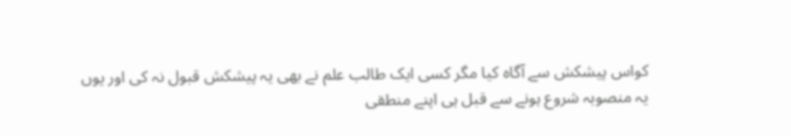کواس پیشکش سے آگاہ کیا مگر کسی ایک طالب علم نے بھی یہ پیشکش قبول نہ کی اور یوں یہ منصوبہ شروع ہونے سے قبل ہی اپنے منطقی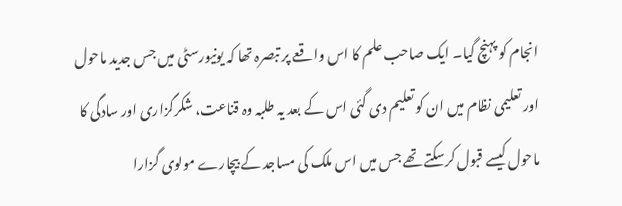انجام کو پہنچ گیا۔ ایک صاحب علم کا اس واقعے پر تبصرہ تھا کہ یونیورسٹی میں جس جدید ماحول اور تعلیمی نظام میں ان کو تعلیم دی گئی اس کے بعد یہ طلبہ وہ قناعت، شکرگزاری اور سادگی کا ماحول کیسے قبول کرسکتے تھے جس میں اس ملک کی مساجد کے بیچارے مولوی گزارا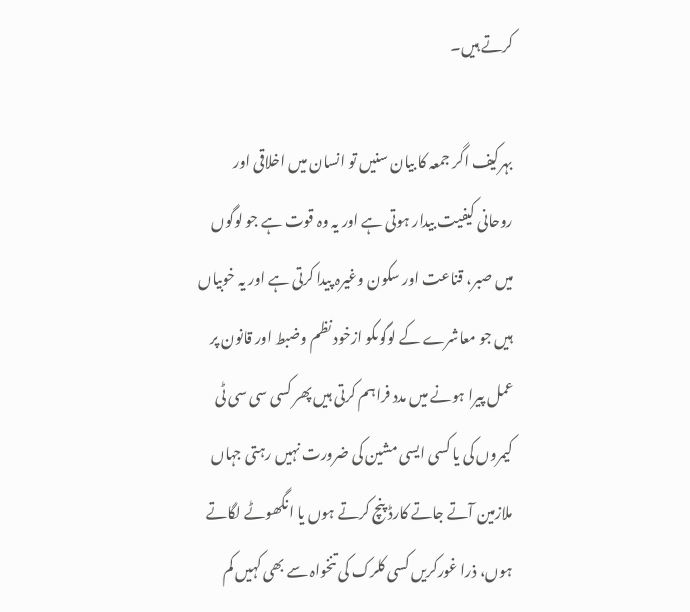کرتے ہیں۔

بہرکیف اگر جمعہ کا بیان سنیں تو انسان میں اخلاقی اور روحانی کیفیت بیدار ہوتی ہے اور یہ وہ قوت ہے جو لوگوں میں صبر، قناعت اور سکون وغیرہ پیدا کرتی ہے اور یہ خوبیاں ہیں جو معاشرے کے لوگوںکو ازخود نظم وضبط اور قانون پر عمل پیرا ہونے میں مدد فراہم کرتی ہیں پھر کسی سی سی ٹی کیمروں کی یا کسی ایسی مشین کی ضرورت نہیں رہتی جہاں ملازمین آتے جاتے کارڈ پنچ کرتے ہوں یا انگھوٹے لگاتے ہوں، ذرا غورکریں کسی کلرک کی تنخواہ سے بھی کہیں کم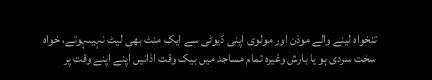تنخواہ لینے والے موذن اور مولوی اپنی ڈیوٹی سے ایک منٹ بھی لیٹ نہیںہوتے، خواہ سخت سردی ہو یا بارش وغیرہ تمام مساجد میں بیک وقت اذانیں اپنے اپنے وقت پر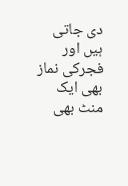دی جاتی ہیں اور فجرکی نماز بھی ایک منٹ بھی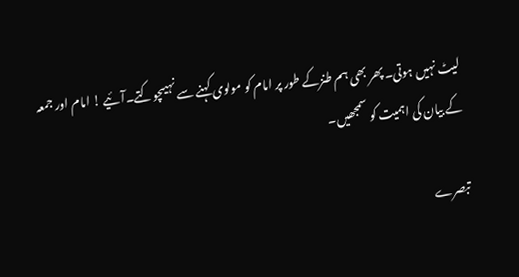لیٹ نہیں ہوتی۔ پھر بھی ہم طنزکے طور پر امام کو مولوی کہنے سے نہیںچوکتے۔آئیے ! امام اور جمعہ کے بیان کی اہمیت کو سمجھیں۔

تبصرے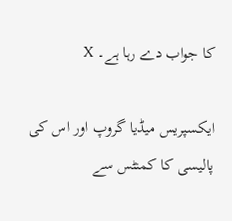کا جواب دے رہا ہے۔ X

ایکسپریس میڈیا گروپ اور اس کی پالیسی کا کمنٹس سے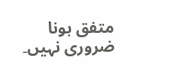متفق ہونا ضروری نہیں۔